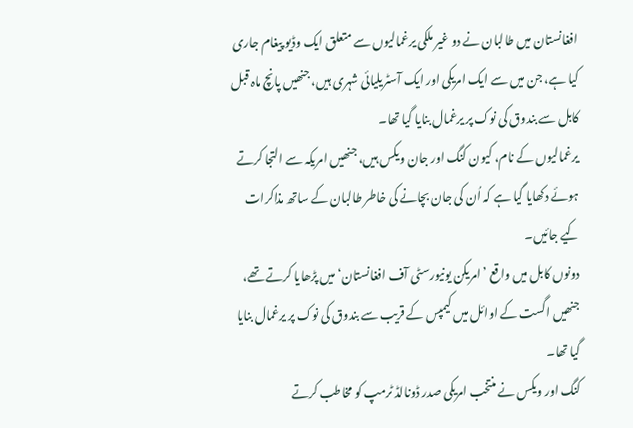افغانستان میں طالبان نے دو غیر ملکی یرغمالیوں سے متعلق ایک وڈیو پیغام جاری کیا ہے، جن میں سے ایک امریکی اور ایک آسٹریلیائی شہری ہیں، جنھیں پانچ ماہ قبل کابل سے بندوق کی نوک پر یرغمال بنایا گیا تھا۔
یرغمالیوں کے نام، کیون کنگ اور جان ویکس ہیں، جنھیں امریکہ سے التجا کرتے ہوئے دکھایا گیا ہے کہ اُن کی جان بچانے کی خاطر طالبان کے ساتھ مذاکرات کیے جائیں۔
دونوں کابل میں واقع ’امریکن یونیورسٹی آف افغانستان‘ میں پڑھایا کرتے تھے، جنھیں اگست کے اوائل میں کیمپس کے قریب سے بندوق کی نوک پر یرغمال بنایا گیا تھا۔
کنگ اور ویکس نے منتخب امریکی صدر ڈونالڈ ٹرمپ کو مخاطب کرتے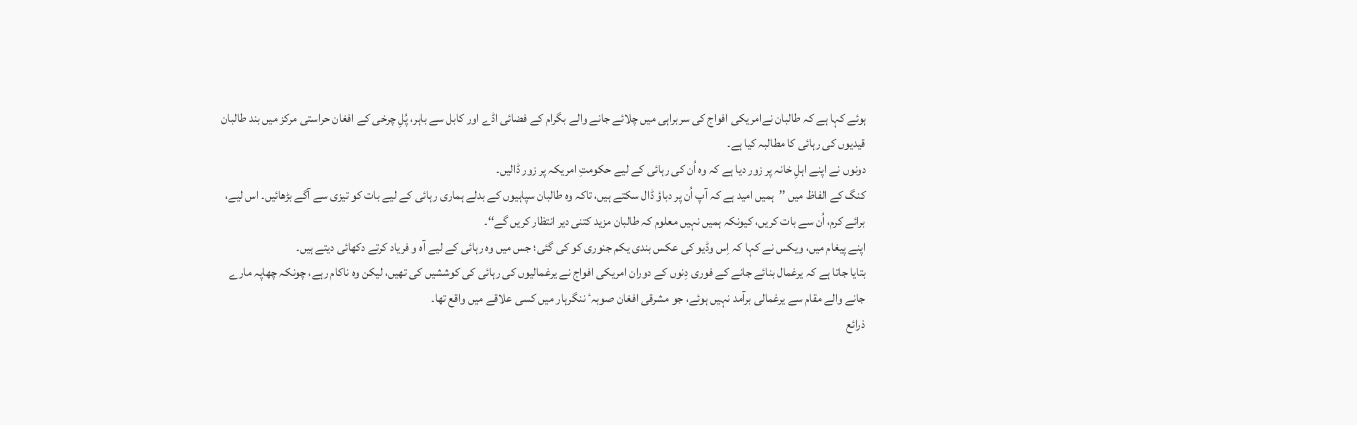ہوئے کہا ہے کہ طالبان نےامریکی افواج کی سربراہی میں چلائے جانے والے بگرام کے فضائی اڈے اور کابل سے باہر، پُلِ چرخی کے افغان حراستی مرکز میں بند طالبان قیدیوں کی رہائی کا مطالبہ کیا ہے۔
دونوں نے اپنے اہلِ خانہ پر زور دیا ہے کہ وہ اُن کی رہائی کے لیے حکومتِ امریکہ پر زور ڈالیں۔
کنگ کے الفاظ میں ’’ہمیں امید ہے کہ آپ اُن پر دباؤ ڈال سکتے ہیں، تاکہ وہ طالبان سپاہیوں کے بدلے ہماری رہائی کے لیے بات کو تیزی سے آگے بڑھائیں۔ اس لیے، برائے کرم، اُن سے بات کریں، کیونکہ ہمیں نہیں معلوم کہ طالبان مزید کتنی دیر انتظار کریں گے‘‘۔
اپنے پیغام میں، ویکس نے کہا کہ اِس وڈیو کی عکس بندی یکم جنوری کو کی گئی؛ جس میں وہ رہائی کے لیے آہ و فریاد کرتے دکھائی دیتے ہیں۔
بتایا جاتا ہے کہ یرغمال بنائے جانے کے فوری دِنوں کے دوران امریکی افواج نے یرغمالیوں کی رہائی کی کوششیں کی تھیں، لیکن وہ ناکام رہے، چونکہ چھاپہ مارے جانے والے مقام سے یرغمالی برآمد نہیں ہوئے، جو مشرقی افغان صوبہٴ ننگرہار میں کسی علاقے میں واقع تھا۔
ذرائع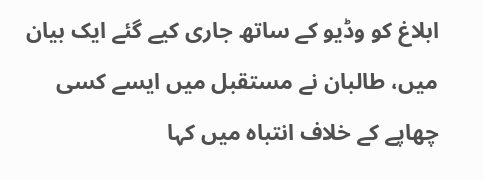ابلاغ کو وڈیو کے ساتھ جاری کیے گئے ایک بیان میں، طالبان نے مستقبل میں ایسے کسی چھاپے کے خلاف انتباہ میں کہا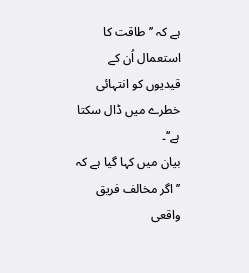ہے کہ ’’طاقت کا استعمال اُن کے قیدیوں کو انتہائی خطرے میں ڈال سکتا ہے‘‘۔
بیان میں کہا گیا ہے کہ ’’اگر مخالف فریق واقعی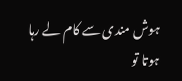ہوش مندی سے کام لے رہا ہوتا تو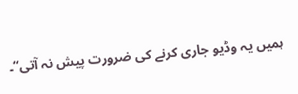ہمیں یہ وڈیو جاری کرنے کی ضرورت پیش نہ آتی‘‘۔